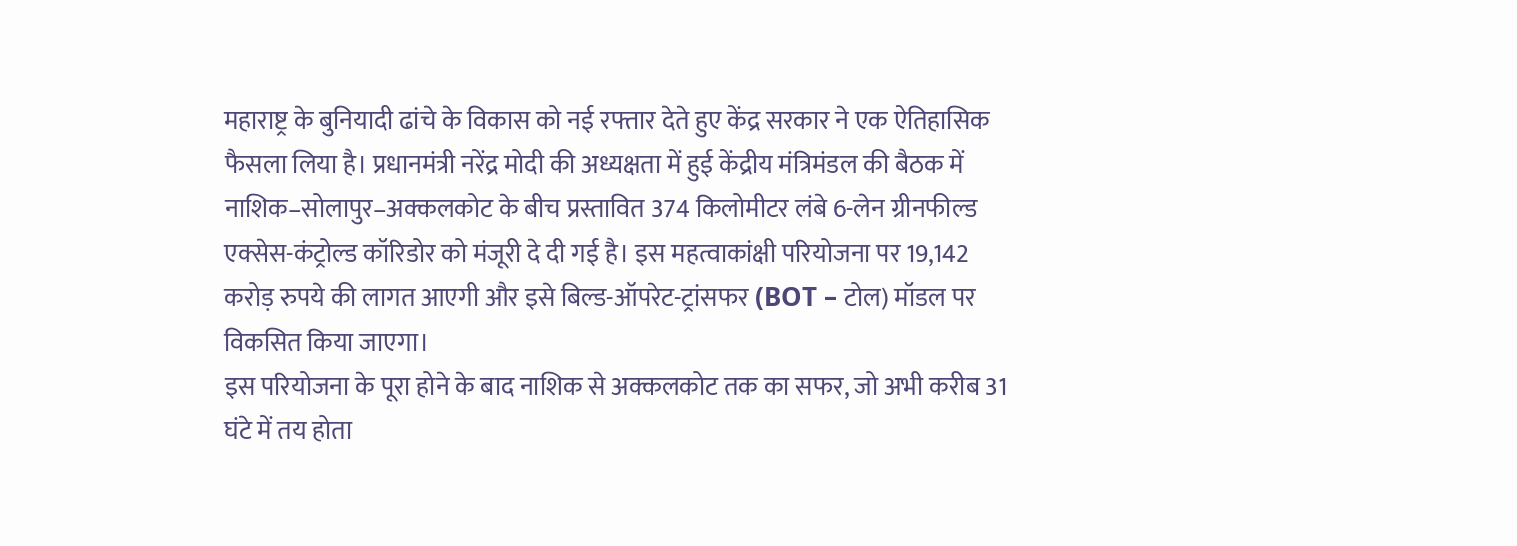महाराष्ट्र के बुनियादी ढांचे के विकास को नई रफ्तार देते हुए केंद्र सरकार ने एक ऐतिहासिक फैसला लिया है। प्रधानमंत्री नरेंद्र मोदी की अध्यक्षता में हुई केंद्रीय मंत्रिमंडल की बैठक में नाशिक–सोलापुर–अक्कलकोट के बीच प्रस्तावित 374 किलोमीटर लंबे 6-लेन ग्रीनफील्ड एक्सेस-कंट्रोल्ड कॉरिडोर को मंजूरी दे दी गई है। इस महत्वाकांक्षी परियोजना पर 19,142 करोड़ रुपये की लागत आएगी और इसे बिल्ड-ऑपरेट-ट्रांसफर (BOT – टोल) मॉडल पर विकसित किया जाएगा।
इस परियोजना के पूरा होने के बाद नाशिक से अक्कलकोट तक का सफर, जो अभी करीब 31 घंटे में तय होता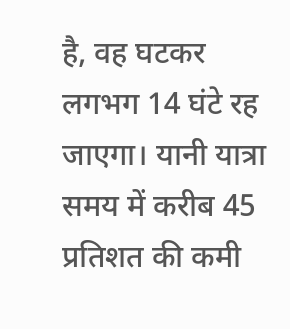है, वह घटकर लगभग 14 घंटे रह जाएगा। यानी यात्रा समय में करीब 45 प्रतिशत की कमी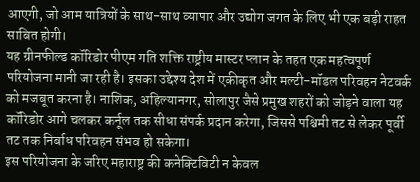आएगी, जो आम यात्रियों के साथ-साथ व्यापार और उद्योग जगत के लिए भी एक बड़ी राहत साबित होगी।
यह ग्रीनफील्ड कॉरिडोर पीएम गति शक्ति राष्ट्रीय मास्टर प्लान के तहत एक महत्वपूर्ण परियोजना मानी जा रही है। इसका उद्देश्य देश में एकीकृत और मल्टी-मॉडल परिवहन नेटवर्क को मजबूत करना है। नाशिक, अहिल्यानगर, सोलापुर जैसे प्रमुख शहरों को जोड़ने वाला यह कॉरिडोर आगे चलकर कर्नूल तक सीधा संपर्क प्रदान करेगा, जिससे पश्चिमी तट से लेकर पूर्वी तट तक निर्बाध परिवहन संभव हो सकेगा।
इस परियोजना के जरिए महाराष्ट्र की कनेक्टिविटी न केवल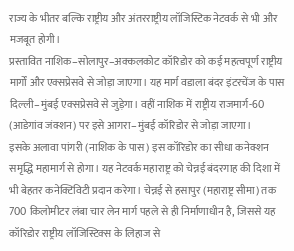राज्य के भीतर बल्कि राष्ट्रीय और अंतरराष्ट्रीय लॉजिस्टिक नेटवर्क से भी और मजबूत होगी।
प्रस्तावित नाशिक–सोलापुर–अक्कलकोट कॉरिडोर को कई महत्वपूर्ण राष्ट्रीय मार्गों और एक्सप्रेसवे से जोड़ा जाएगा। यह मार्ग वडाला बंदर इंटरचेंज के पास दिल्ली–मुंबई एक्सप्रेसवे से जुड़ेगा। वहीं नाशिक में राष्ट्रीय राजमार्ग-60 (आडेगांव जंक्शन) पर इसे आगरा–मुंबई कॉरिडोर से जोड़ा जाएगा।
इसके अलावा पांगरी (नाशिक के पास) इस कॉरिडोर का सीधा कनेक्शन समृद्धि महामार्ग से होगा। यह नेटवर्क महाराष्ट्र को चेन्नई बंदरगाह की दिशा में भी बेहतर कनेक्टिविटी प्रदान करेगा। चेन्नई से हसापुर (महाराष्ट्र सीमा) तक 700 किलोमीटर लंबा चार लेन मार्ग पहले से ही निर्माणाधीन है, जिससे यह कॉरिडोर राष्ट्रीय लॉजिस्टिक्स के लिहाज से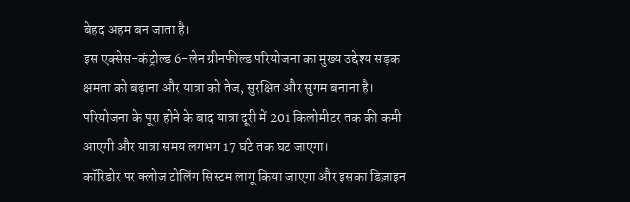बेहद अहम बन जाता है।
इस एक्सेस-कंट्रोल्ड 6-लेन ग्रीनफील्ड परियोजना का मुख्य उद्देश्य सड़क क्षमता को बढ़ाना और यात्रा को तेज, सुरक्षित और सुगम बनाना है। परियोजना के पूरा होने के बाद यात्रा दूरी में 201 किलोमीटर तक की कमी आएगी और यात्रा समय लगभग 17 घंटे तक घट जाएगा।
कॉरिडोर पर क्लोज टोलिंग सिस्टम लागू किया जाएगा और इसका डिज़ाइन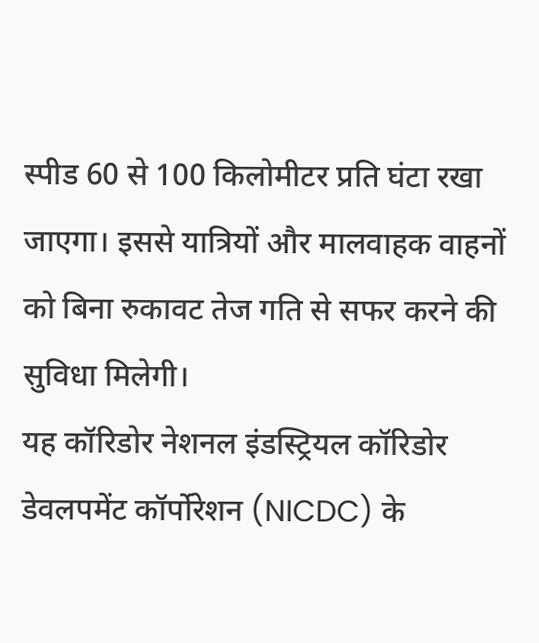स्पीड 60 से 100 किलोमीटर प्रति घंटा रखा जाएगा। इससे यात्रियों और मालवाहक वाहनों को बिना रुकावट तेज गति से सफर करने की सुविधा मिलेगी।
यह कॉरिडोर नेशनल इंडस्ट्रियल कॉरिडोर डेवलपमेंट कॉर्पोरेशन (NICDC) के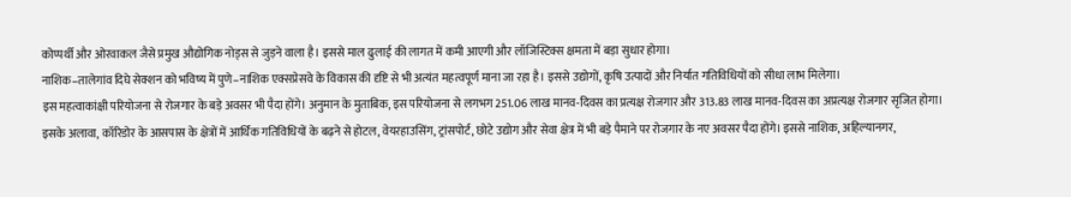कोप्पर्थी और ओरवाकल जैसे प्रमुख औद्योगिक नोड्स से जुड़ने वाला है। इससे माल ढुलाई की लागत में कमी आएगी और लॉजिस्टिक्स क्षमता में बड़ा सुधार होगा।
नाशिक–तालेगांव दिघे सेक्शन को भविष्य में पुणे–नाशिक एक्सप्रेसवे के विकास की दृष्टि से भी अत्यंत महत्वपूर्ण माना जा रहा है। इससे उद्योगों, कृषि उत्पादों और निर्यात गतिविधियों को सीधा लाभ मिलेगा।
इस महत्वाकांक्षी परियोजना से रोजगार के बड़े अवसर भी पैदा होंगे। अनुमान के मुताबिक, इस परियोजना से लगभग 251.06 लाख मानव-दिवस का प्रत्यक्ष रोजगार और 313.83 लाख मानव-दिवस का अप्रत्यक्ष रोजगार सृजित होगा।
इसके अलावा, कॉरिडोर के आसपास के क्षेत्रों में आर्थिक गतिविधियों के बढ़ने से होटल, वेयरहाउसिंग, ट्रांसपोर्ट, छोटे उद्योग और सेवा क्षेत्र में भी बड़े पैमाने पर रोजगार के नए अवसर पैदा होंगे। इससे नाशिक, अहिल्यानगर,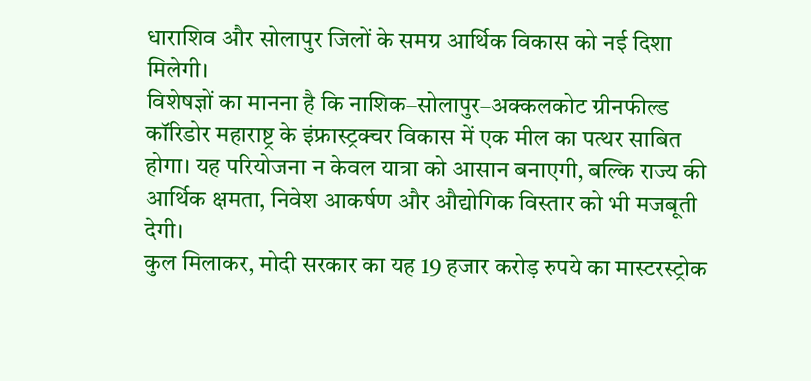धाराशिव और सोलापुर जिलों के समग्र आर्थिक विकास को नई दिशा मिलेगी।
विशेषज्ञों का मानना है कि नाशिक–सोलापुर–अक्कलकोट ग्रीनफील्ड कॉरिडोर महाराष्ट्र के इंफ्रास्ट्रक्चर विकास में एक मील का पत्थर साबित होगा। यह परियोजना न केवल यात्रा को आसान बनाएगी, बल्कि राज्य की आर्थिक क्षमता, निवेश आकर्षण और औद्योगिक विस्तार को भी मजबूती देगी।
कुल मिलाकर, मोदी सरकार का यह 19 हजार करोड़ रुपये का मास्टरस्ट्रोक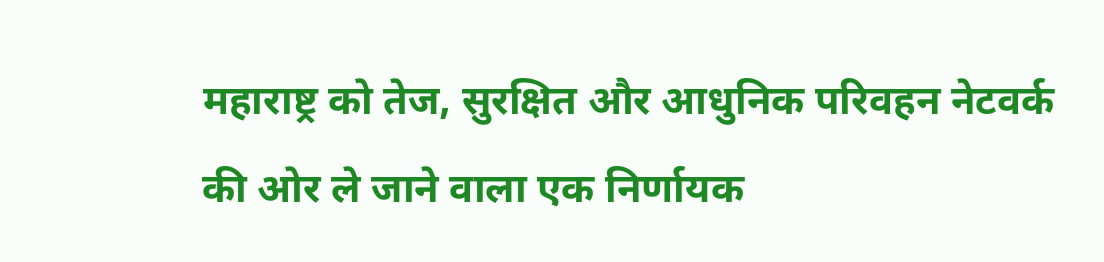महाराष्ट्र को तेज, सुरक्षित और आधुनिक परिवहन नेटवर्क की ओर ले जाने वाला एक निर्णायक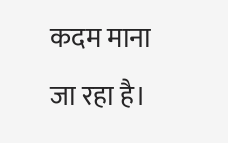कदम माना जा रहा है।